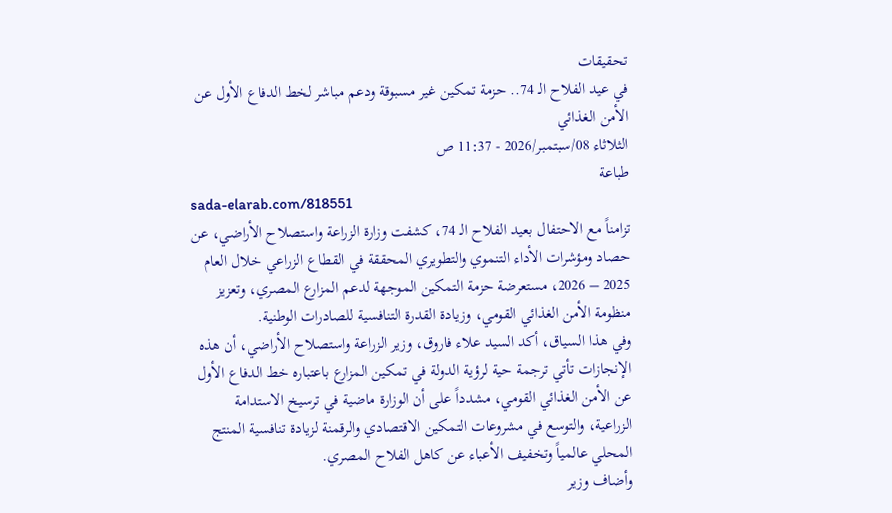تحقيقات
في عيد الفلاح الـ 74.. حزمة تمكين غير مسبوقة ودعم مباشر لخط الدفاع الأول عن الأمن الغذائي
الثلاثاء 08/سبتمبر/2026 - 11:37 ص
طباعة
sada-elarab.com/818551
تزامناً مع الاحتفال بعيد الفلاح الـ 74، كشفت وزارة الزراعة واستصلاح الأراضي، عن حصاد ومؤشرات الأداء التنموي والتطويري المحققة في القطاع الزراعي خلال العام 2025 – 2026، مستعرضة حزمة التمكين الموجهة لدعم المزارع المصري، وتعزيز منظومة الأمن الغذائي القومي، وزيادة القدرة التنافسية للصادرات الوطنية.
وفي هذا السياق، أكد السيد علاء فاروق، وزير الزراعة واستصلاح الأراضي، أن هذه الإنجازات تأتي ترجمة حية لرؤية الدولة في تمكين المزارع باعتباره خط الدفاع الأول عن الأمن الغذائي القومي، مشدداً على أن الوزارة ماضية في ترسيخ الاستدامة الزراعية، والتوسع في مشروعات التمكين الاقتصادي والرقمنة لزيادة تنافسية المنتج المحلي عالمياً وتخفيف الأعباء عن كاهل الفلاح المصري.
وأضاف وزير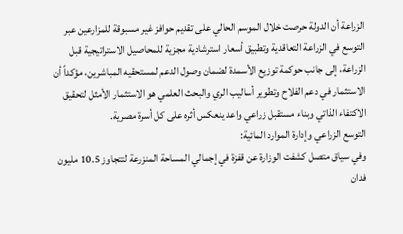الزراعة أن الدولة حرصت خلال الموسم الحالي على تقديم حوافز غير مسبوقة للمزارعين عبر التوسع في الزراعة التعاقدية وتطبيق أسعار استرشادية مجزية للمحاصيل الاستراتيجية قبل الزراعة، إلى جانب حوكمة توزيع الأسمدة لضمان وصول الدعم لمستحقيه المباشرين، مؤكداً أن الاستثمار في دعم الفلاح وتطوير أساليب الري والبحث العلمي هو الاستثمار الأمثل لتحقيق الاكتفاء الذاتي وبناء مستقبل زراعي واعد ينعكس أثره على كل أسرة مصرية.
التوسع الزراعي وإدارة الموارد المائية:
وفي سياق متصل كشفت الوزارة عن قفزة في إجمالي المساحة المنزرعة لتتجاوز 10.5 مليون فدان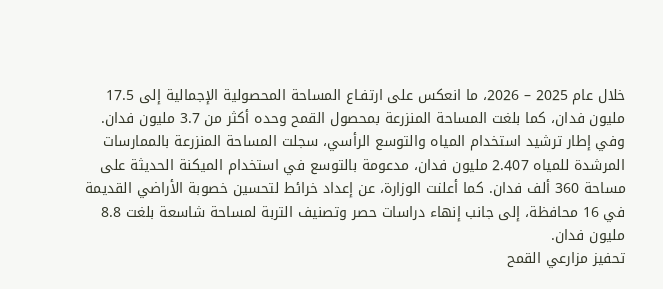خلال عام 2025 – 2026، ما انعكس على ارتفـاع المساحة المحصولية الإجمالية إلى 17.5 مليون فدان، كما بلغت المساحة المنزرعة بمحصول القمح وحده أكثر من 3.7 مليون فدان.
وفي إطار ترشيد استخدام المياه والتوسع الرأسي، سجلت المساحة المنزرعة بالممارسات المرشدة للمياه 2.407 مليون فدان، مدعومة بالتوسع في استخدام الميكنة الحديثة على مساحة 360 ألف فدان. كما أعلنت الوزارة، عن إعداد خرائط لتحسين خصوبة الأراضي القديمة في 16 محافظة، إلى جانب إنهاء دراسات حصر وتصنيف التربة لمساحة شاسعة بلغت 8.8 مليون فدان.
تحفيز مزارعي القمح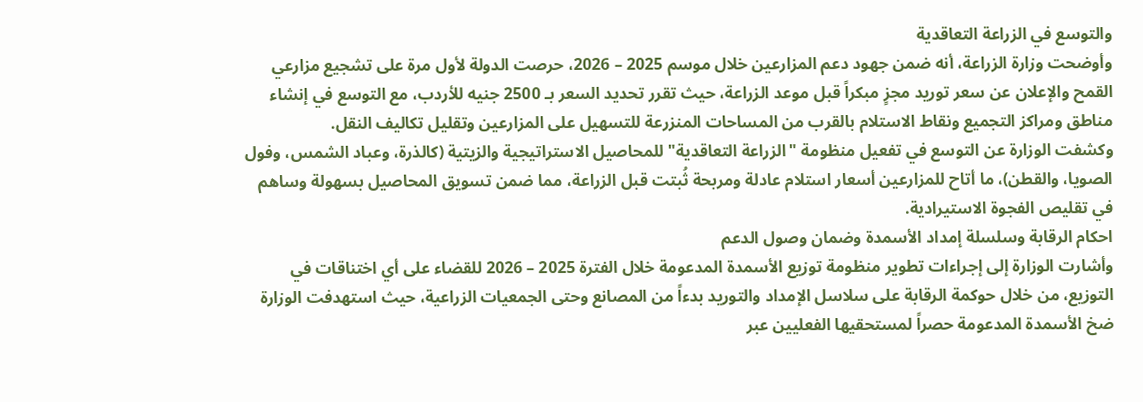والتوسع في الزراعة التعاقدية
وأوضحت وزارة الزراعة، أنه ضمن جهود دعم المزارعين خلال موسم 2025 – 2026، حرصت الدولة لأول مرة على تشجيع مزارعي القمح والإعلان عن سعر توريد مجزٍ مبكراً قبل موعد الزراعة، حيث تقرر تحديد السعر بـ 2500 جنيه للأردب، مع التوسع في إنشاء مناطق ومراكز التجميع ونقاط الاستلام بالقرب من المساحات المنزرعة للتسهيل على المزارعين وتقليل تكاليف النقل.
وكشفت الوزارة عن التوسع في تفعيل منظومة "الزراعة التعاقدية" للمحاصيل الاستراتيجية والزيتية (كالذرة، وعباد الشمس، وفول الصويا، والقطن)، ما أتاح للمزارعين أسعار استلام عادلة ومربحة ثُبتت قبل الزراعة، مما ضمن تسويق المحاصيل بسهولة وساهم في تقليص الفجوة الاستيرادية.
احكام الرقابة وسلسلة إمداد الأسمدة وضمان وصول الدعم
وأشارت الوزارة إلى إجراءات تطوير منظومة توزيع الأسمدة المدعومة خلال الفترة 2025 – 2026 للقضاء على أي اختناقات في التوزيع، من خلال حوكمة الرقابة على سلاسل الإمداد والتوريد بدءاً من المصانع وحتى الجمعيات الزراعية، حيث استهدفت الوزارة ضخ الأسمدة المدعومة حصراً لمستحقيها الفعليين عبر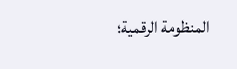المنظومة الرقمية؛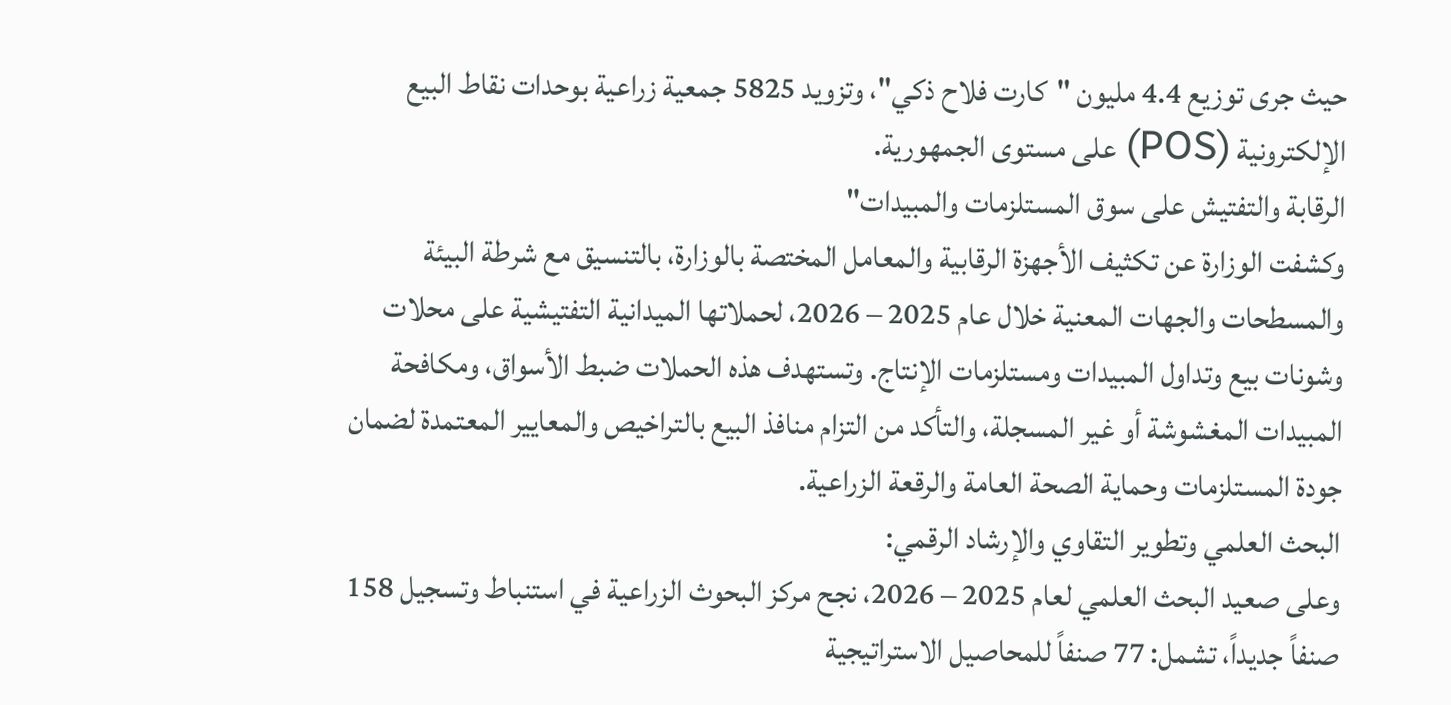حيث جرى توزيع 4.4 مليون "كارت فلاح ذكي"، وتزويد 5825 جمعية زراعية بوحدات نقاط البيع الإلكترونية (POS) على مستوى الجمهورية.
الرقابة والتفتيش على سوق المستلزمات والمبيدات"
وكشفت الوزارة عن تكثيف الأجهزة الرقابية والمعامل المختصة بالوزارة، بالتنسيق مع شرطة البيئة والمسطحات والجهات المعنية خلال عام 2025 – 2026، لحملاتها الميدانية التفتيشية على محلات وشونات بيع وتداول المبيدات ومستلزمات الإنتاج. وتستهدف هذه الحملات ضبط الأسواق، ومكافحة المبيدات المغشوشة أو غير المسجلة، والتأكد من التزام منافذ البيع بالتراخيص والمعايير المعتمدة لضمان جودة المستلزمات وحماية الصحة العامة والرقعة الزراعية.
البحث العلمي وتطوير التقاوي والإرشاد الرقمي:
وعلى صعيد البحث العلمي لعام 2025 – 2026، نجح مركز البحوث الزراعية في استنباط وتسجيل 158 صنفاً جديداً، تشمل: 77 صنفاً للمحاصيل الاستراتيجية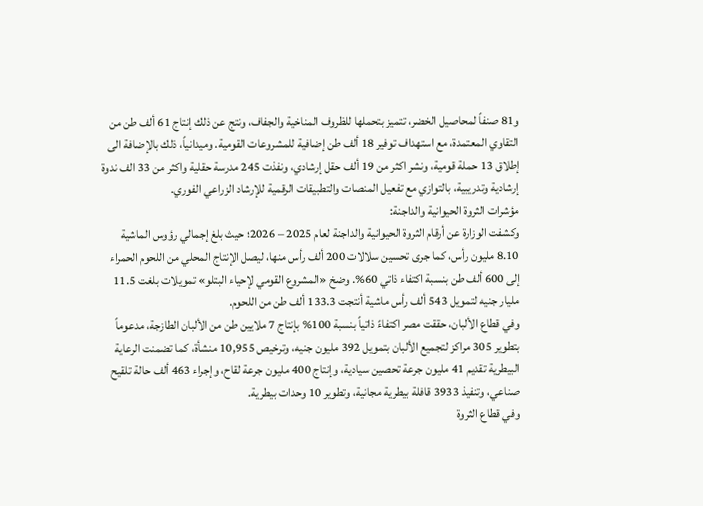و81 صنفاً لمحاصيل الخضر، تتميز بتحملها للظروف المناخية والجفاف، ونتج عن ذلك إنتاج 61 ألف طن من التقاوي المعتمدة، مع استهداف توفير 18 ألف طن إضافية للمشروعات القومية. وميدانياً، ذلك بالإضافة الى إطلاق 13 حملة قومية، ونشر اكثر من 19 ألف حقل إرشادي، ونفذت 245 مدرسة حقلية واكثر من 33 الف ندوة إرشادية وتدريبية، بالتوازي مع تفعيل المنصات والتطبيقات الرقمية للإرشاد الزراعي الفوري.
مؤشرات الثروة الحيوانية والداجنة:
وكشفت الوزارة عن أرقام الثروة الحيوانية والداجنة لعام 2025 – 2026؛ حيث بلغ إجمالي رؤوس الماشية 8.10 مليون رأس، كما جرى تحسين سلالات 200 ألف رأس منها، ليصل الإنتاج المحلي من اللحوم الحمراء إلى 600 ألف طن بنسبة اكتفاء ذاتي 60%. وضخ «المشروع القومي لإحياء البتلو» تمويلات بلغت 11.5 مليار جنيه لتمويل 543 ألف رأس ماشية أنتجت 133.3 ألف طن من اللحوم.
وفي قطاع الألبان، حققت مصر اكتفاءً ذاتياً بنسبة 100% بإنتاج 7 ملايين طن من الألبان الطازجة، مدعوماً بتطوير 305 مراكز لتجميع الألبان بتمويل 392 مليون جنيه، وترخيص 10,955 منشأة، كما تضمنت الرعاية البيطرية تقديم 41 مليون جرعة تحصين سيادية، وإنتاج 400 مليون جرعة لقاح، وإجراء 463 ألف حالة تلقيح صناعي، وتنفيذ 3933 قافلة بيطرية مجانية، وتطوير 10 وحدات بيطرية.
وفي قطاع الثروة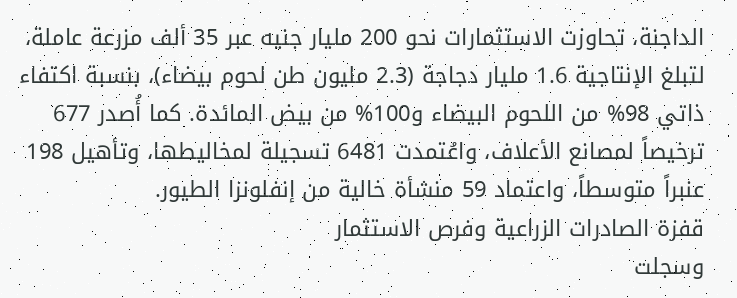الداجنة، تحاوزت الاستثمارات نحو 200 مليار جنيه عبر 35 ألف مزرعة عاملة، لتبلغ الإنتاجية 1.6 مليار دجاجة (2.3 مليون طن لحوم بيضاء)، بنسبة اكتفاء ذاتي 98% من اللحوم البيضاء و100% من بيض المائدة. كما أُصدر 677 ترخيصاً لمصانع الأعلاف، واعُتمدت 6481 تسجيلة لمخاليطها، وتأهيل 198 عنبراً متوسطاً، واعتماد 59 منشأة خالية من إنفلونزا الطيور.
قفزة الصادرات الزراعية وفرص الاستثمار
وسجلت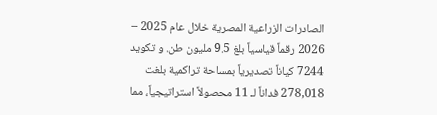الصادرات الزراعية المصرية خلال عام 2025 – 2026 رقماً قياسياً بلغ 9.5 مليون طن. و تكويد 7244 كياناً تصديرياً بمساحة تراكمية بلغت 278,018 فداناً لـ 11 محصولاً استراتيجياً، مما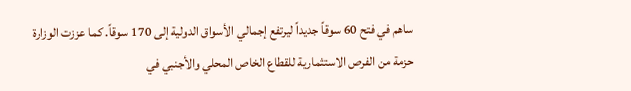ساهم في فتح 60 سوقاً جديداً ليرتفع إجمالي الأسواق الدولية إلى 170 سوقاً. كما عززت الوزارة حزمة من الفرص الاستثمارية للقطاع الخاص المحلي والأجنبي في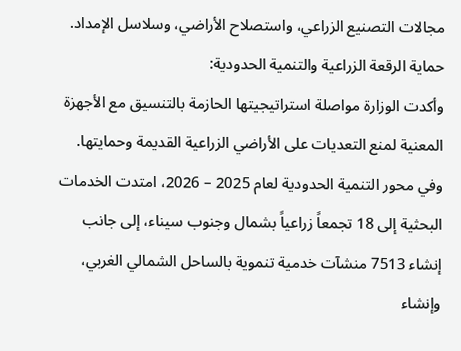مجالات التصنيع الزراعي، واستصلاح الأراضي، وسلاسل الإمداد.
حماية الرقعة الزراعية والتنمية الحدودية:
وأكدت الوزارة مواصلة استراتيجيتها الحازمة بالتنسيق مع الأجهزة المعنية لمنع التعديات على الأراضي الزراعية القديمة وحمايتها. وفي محور التنمية الحدودية لعام 2025 – 2026، امتدت الخدمات البحثية إلى 18 تجمعاً زراعياً بشمال وجنوب سيناء، إلى جانب إنشاء 7513 منشآت خدمية تنموية بالساحل الشمالي الغربي، وإنشاء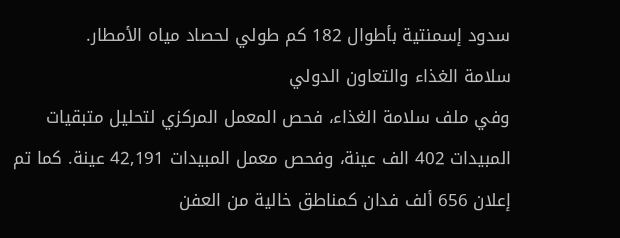سدود إسمنتية بأطوال 182 كم طولي لحصاد مياه الأمطار.
سلامة الغذاء والتعاون الدولي
وفي ملف سلامة الغذاء، فحص المعمل المركزي لتحليل متبقيات المبيدات 402 الف عينة، وفحص معمل المبيدات 42,191 عينة. كما تم إعلان 656 ألف فدان كمناطق خالية من العفن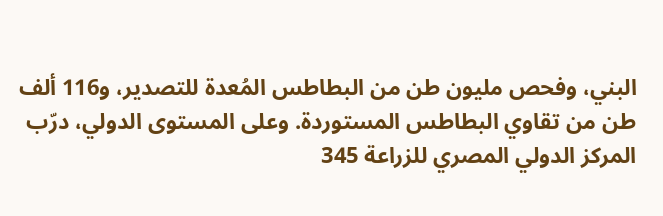البني، وفحص مليون طن من البطاطس المُعدة للتصدير، و116 ألف طن من تقاوي البطاطس المستوردة. وعلى المستوى الدولي، درّب المركز الدولي المصري للزراعة 345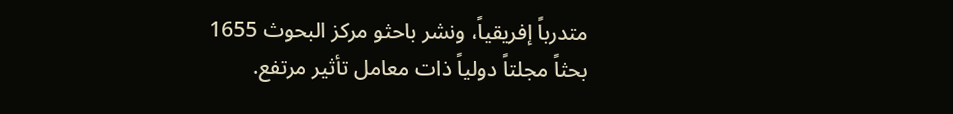متدرباً إفريقياً، ونشر باحثو مركز البحوث 1655 بحثاً مجلتاً دولياً ذات معامل تأثير مرتفع.